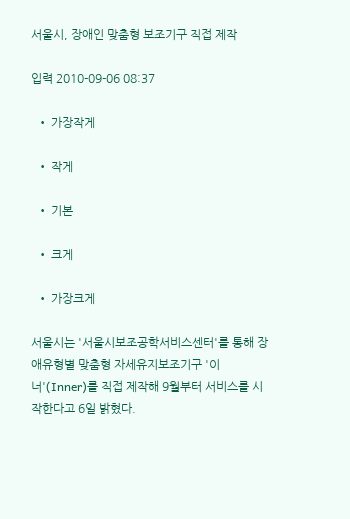서울시, 장애인 맞춤형 보조기구 직접 제작

입력 2010-09-06 08:37

  • 가장작게

  • 작게

  • 기본

  • 크게

  • 가장크게

서울시는 '서울시보조공학서비스센터'를 통해 장애유형별 맞춤형 자세유지보조기구 '이너'(Inner)를 직접 제작해 9월부터 서비스를 시작한다고 6일 밝혔다.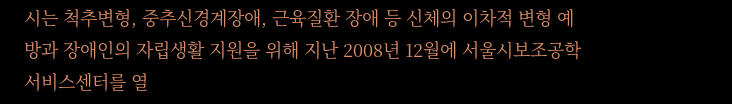시는 척추변형, 중추신경계장애, 근육질환 장애 등 신체의 이차적 변형 예방과 장애인의 자립생활 지원을 위해 지난 2008년 12월에 서울시보조공학서비스센터를 열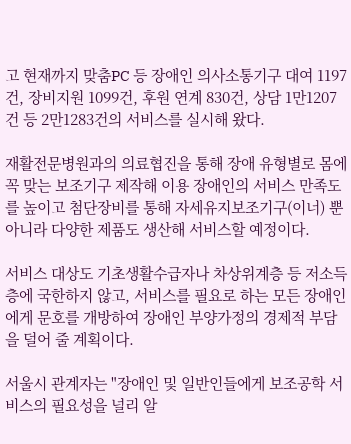고 현재까지 맞춤PC 등 장애인 의사소통기구 대여 1197건, 장비지원 1099건, 후원 연계 830건, 상담 1만1207건 등 2만1283건의 서비스를 실시해 왔다.

재활전문병원과의 의료협진을 통해 장애 유형별로 몸에 꼭 맞는 보조기구 제작해 이용 장애인의 서비스 만족도를 높이고 첨단장비를 통해 자세유지보조기구(이너) 뿐 아니라 다양한 제품도 생산해 서비스할 예정이다.

서비스 대상도 기초생활수급자나 차상위계층 등 저소득층에 국한하지 않고, 서비스를 필요로 하는 모든 장애인에게 문호를 개방하여 장애인 부양가정의 경제적 부담을 덜어 줄 계획이다.

서울시 관계자는 "장애인 및 일반인들에게 보조공학 서비스의 필요성을 널리 알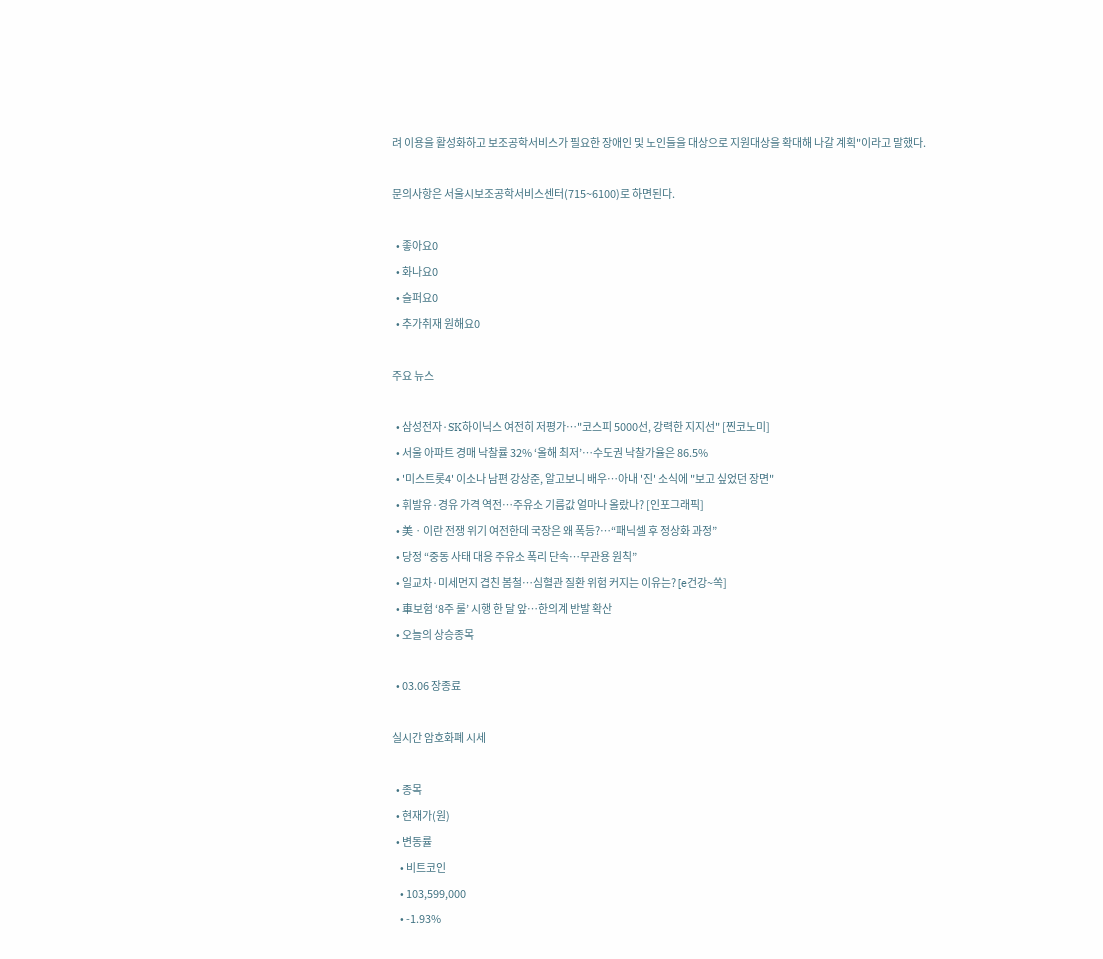려 이용을 활성화하고 보조공학서비스가 필요한 장애인 및 노인들을 대상으로 지원대상을 확대해 나갈 계획"이라고 말했다.

문의사항은 서울시보조공학서비스센터(715~6100)로 하면된다.

  • 좋아요0
  • 화나요0
  • 슬퍼요0
  • 추가취재 원해요0

주요 뉴스

  • 삼성전자·SK하이닉스 여전히 저평가…"코스피 5000선, 강력한 지지선" [찐코노미]
  • 서울 아파트 경매 낙찰률 32% ‘올해 최저’⋯수도권 낙찰가율은 86.5%
  • '미스트롯4' 이소나 남편 강상준, 알고보니 배우⋯아내 '진' 소식에 "보고 싶었던 장면"
  • 휘발유·경유 가격 역전…주유소 기름값 얼마나 올랐나? [인포그래픽]
  • 美ㆍ이란 전쟁 위기 여전한데 국장은 왜 폭등?⋯“패닉셀 후 정상화 과정”
  • 당정 “중동 사태 대응 주유소 폭리 단속…무관용 원칙”
  • 일교차·미세먼지 겹친 봄철…심혈관 질환 위험 커지는 이유는? [e건강~쏙]
  • 車보험 ‘8주 룰’ 시행 한 달 앞…한의계 반발 확산
  • 오늘의 상승종목

  • 03.06 장종료

실시간 암호화폐 시세

  • 종목
  • 현재가(원)
  • 변동률
    • 비트코인
    • 103,599,000
    • -1.93%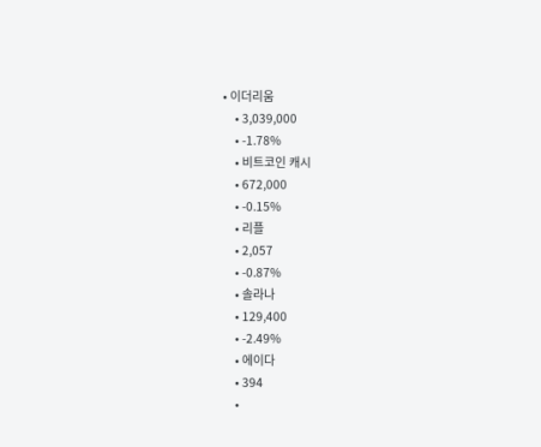• 이더리움
    • 3,039,000
    • -1.78%
    • 비트코인 캐시
    • 672,000
    • -0.15%
    • 리플
    • 2,057
    • -0.87%
    • 솔라나
    • 129,400
    • -2.49%
    • 에이다
    • 394
    •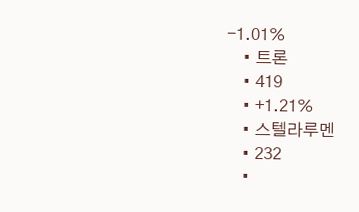-1.01%
    • 트론
    • 419
    • +1.21%
    • 스텔라루멘
    • 232
    •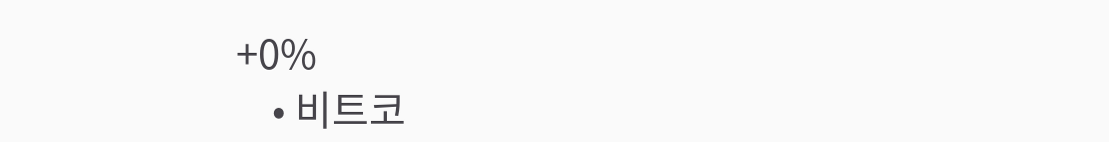+0%
    • 비트코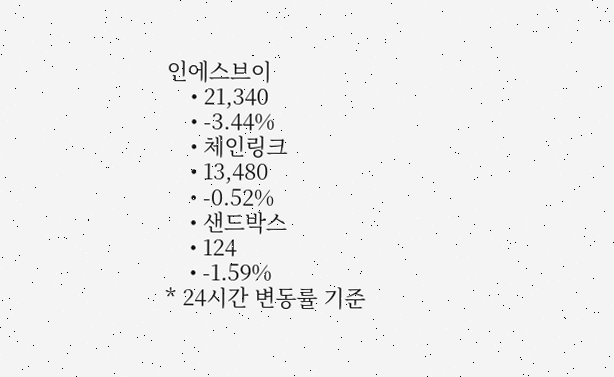인에스브이
    • 21,340
    • -3.44%
    • 체인링크
    • 13,480
    • -0.52%
    • 샌드박스
    • 124
    • -1.59%
* 24시간 변동률 기준